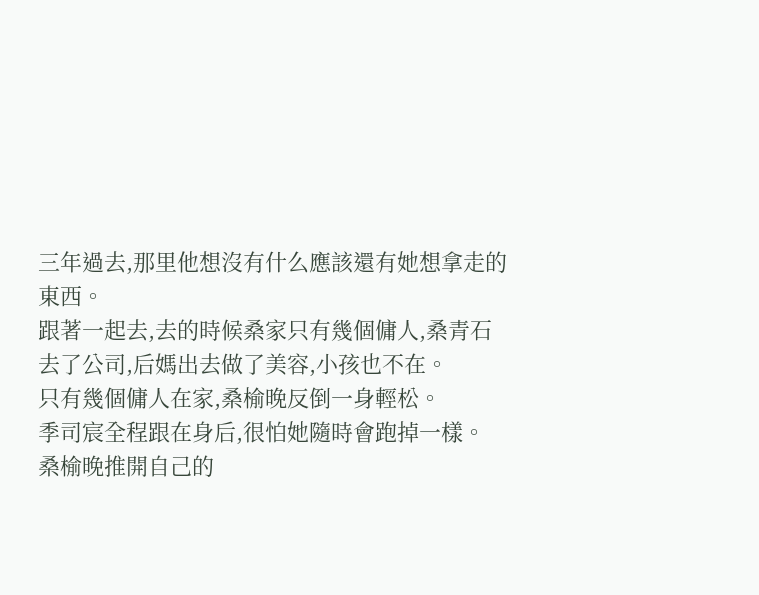三年過去,那里他想沒有什么應該還有她想拿走的東西。
跟著一起去,去的時候桑家只有幾個傭人,桑青石去了公司,后媽出去做了美容,小孩也不在。
只有幾個傭人在家,桑榆晚反倒一身輕松。
季司宸全程跟在身后,很怕她隨時會跑掉一樣。
桑榆晚推開自己的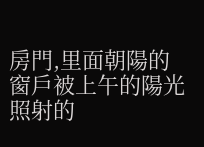房門,里面朝陽的窗戶被上午的陽光照射的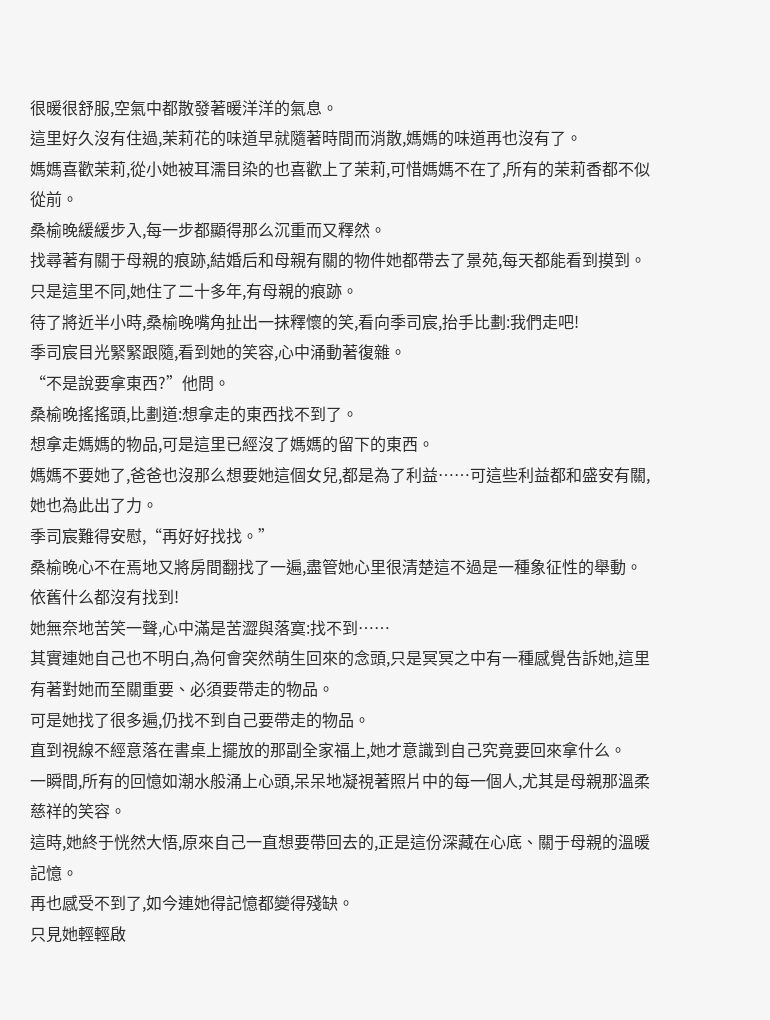很暖很舒服,空氣中都散發著暖洋洋的氣息。
這里好久沒有住過,茉莉花的味道早就隨著時間而消散,媽媽的味道再也沒有了。
媽媽喜歡茉莉,從小她被耳濡目染的也喜歡上了茉莉,可惜媽媽不在了,所有的茉莉香都不似從前。
桑榆晚緩緩步入,每一步都顯得那么沉重而又釋然。
找尋著有關于母親的痕跡,結婚后和母親有關的物件她都帶去了景苑,每天都能看到摸到。
只是這里不同,她住了二十多年,有母親的痕跡。
待了將近半小時,桑榆晚嘴角扯出一抹釋懷的笑,看向季司宸,抬手比劃:我們走吧!
季司宸目光緊緊跟隨,看到她的笑容,心中涌動著復雜。
“不是說要拿東西?”他問。
桑榆晚搖搖頭,比劃道:想拿走的東西找不到了。
想拿走媽媽的物品,可是這里已經沒了媽媽的留下的東西。
媽媽不要她了,爸爸也沒那么想要她這個女兒,都是為了利益……可這些利益都和盛安有關,她也為此出了力。
季司宸難得安慰,“再好好找找。”
桑榆晚心不在焉地又將房間翻找了一遍,盡管她心里很清楚這不過是一種象征性的舉動。
依舊什么都沒有找到!
她無奈地苦笑一聲,心中滿是苦澀與落寞:找不到……
其實連她自己也不明白,為何會突然萌生回來的念頭,只是冥冥之中有一種感覺告訴她,這里有著對她而至關重要、必須要帶走的物品。
可是她找了很多遍,仍找不到自己要帶走的物品。
直到視線不經意落在書桌上擺放的那副全家福上,她才意識到自己究竟要回來拿什么。
一瞬間,所有的回憶如潮水般涌上心頭,呆呆地凝視著照片中的每一個人,尤其是母親那溫柔慈祥的笑容。
這時,她終于恍然大悟,原來自己一直想要帶回去的,正是這份深藏在心底、關于母親的溫暖記憶。
再也感受不到了,如今連她得記憶都變得殘缺。
只見她輕輕啟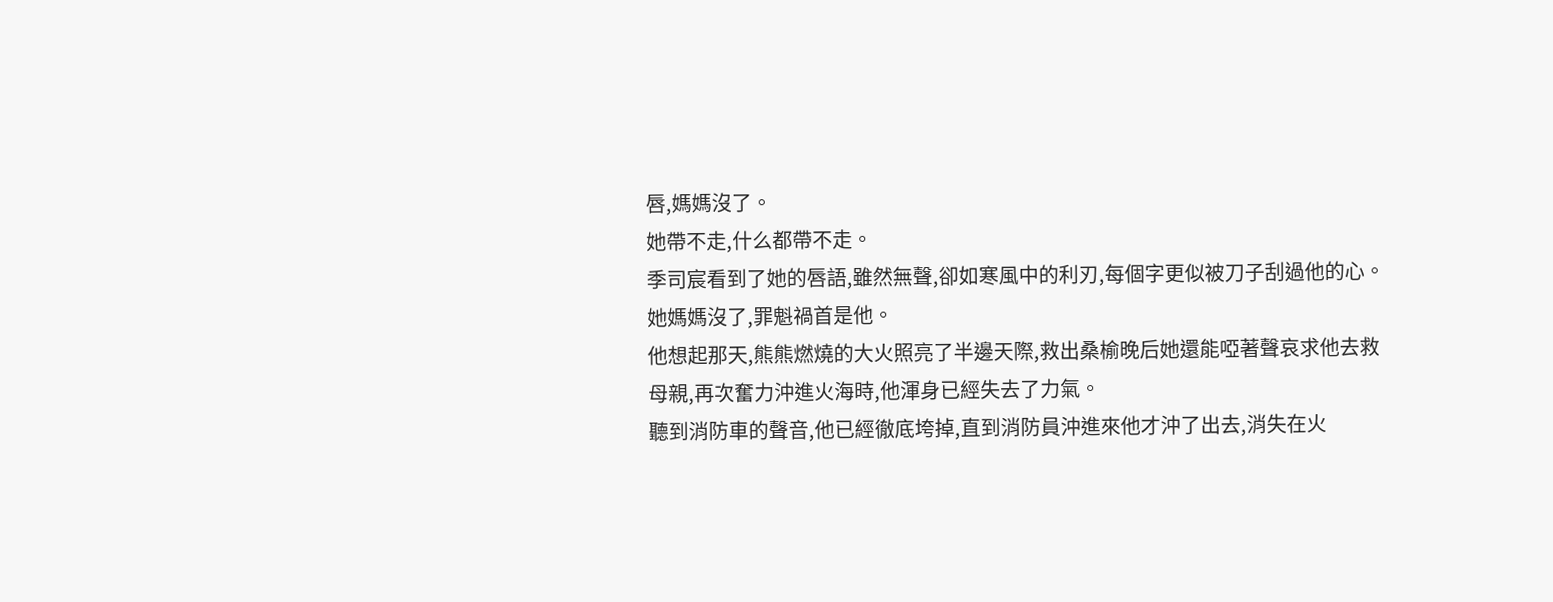唇,媽媽沒了。
她帶不走,什么都帶不走。
季司宸看到了她的唇語,雖然無聲,卻如寒風中的利刃,每個字更似被刀子刮過他的心。
她媽媽沒了,罪魁禍首是他。
他想起那天,熊熊燃燒的大火照亮了半邊天際,救出桑榆晚后她還能啞著聲哀求他去救母親,再次奮力沖進火海時,他渾身已經失去了力氣。
聽到消防車的聲音,他已經徹底垮掉,直到消防員沖進來他才沖了出去,消失在火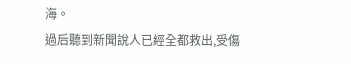海。
過后聽到新聞說人已經全都救出,受傷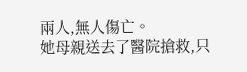兩人,無人傷亡。
她母親送去了醫院搶救,只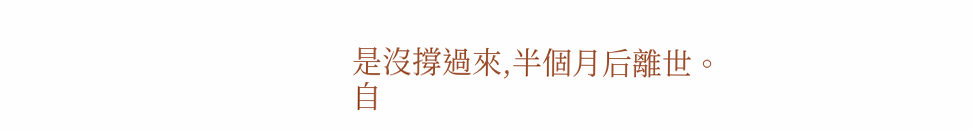是沒撐過來,半個月后離世。
自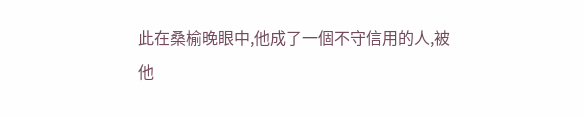此在桑榆晚眼中,他成了一個不守信用的人,被他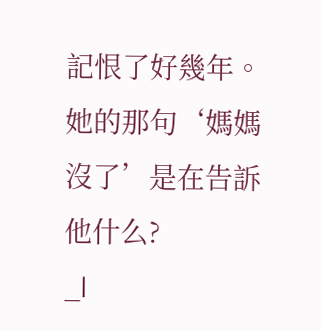記恨了好幾年。
她的那句‘媽媽沒了’是在告訴他什么?
_l